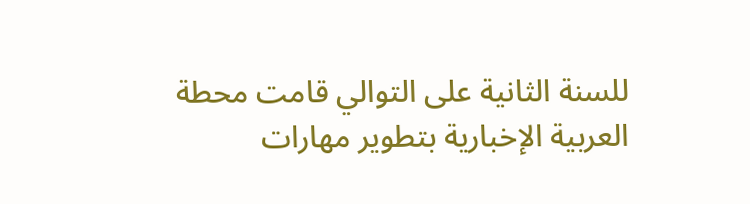للسنة الثانية على التوالي قامت محطة العربية الإخبارية بتطوير مهارات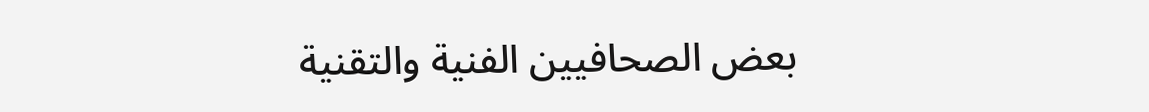بعض الصحافيين الفنية والتقنية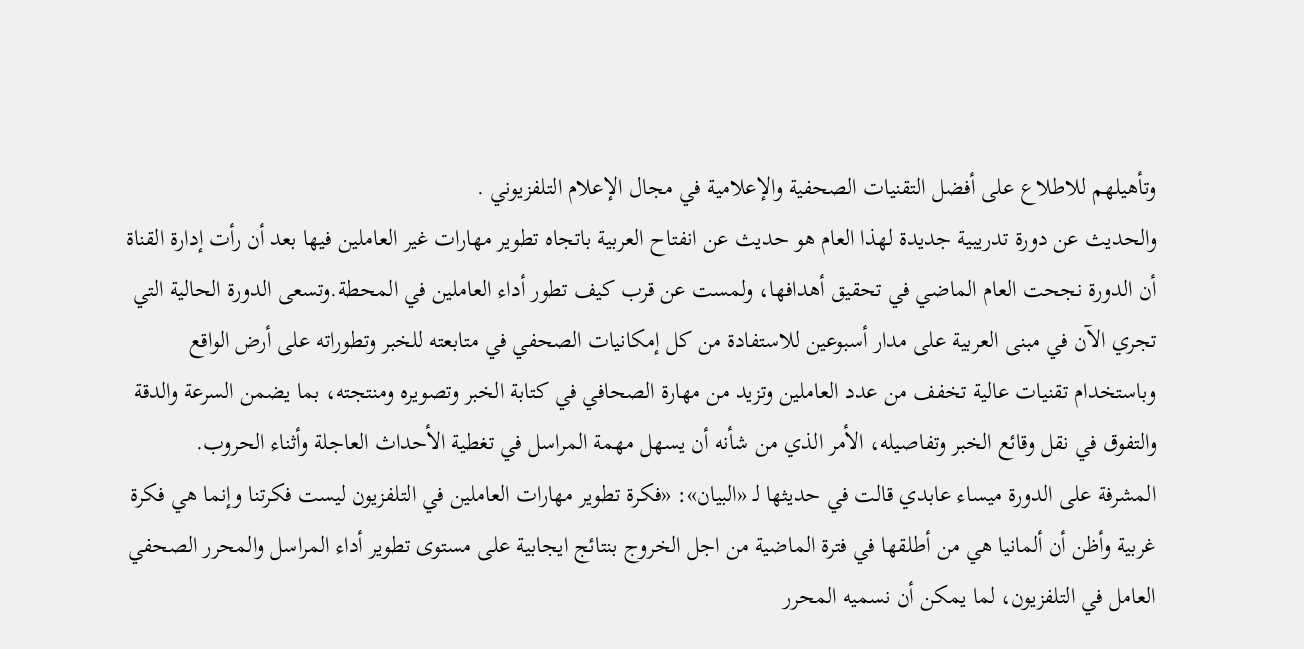وتأهيلهم للاطلاع على أفضل التقنيات الصحفية والإعلامية في مجال الإعلام التلفزيوني .
والحديث عن دورة تدريبية جديدة لهذا العام هو حديث عن انفتاح العربية باتجاه تطوير مهارات غير العاملين فيها بعد أن رأت إدارة القناة أن الدورة نجحت العام الماضي في تحقيق أهدافها، ولمست عن قرب كيف تطور أداء العاملين في المحطة.وتسعى الدورة الحالية التي تجري الآن في مبنى العربية على مدار أسبوعين للاستفادة من كل إمكانيات الصحفي في متابعته للخبر وتطوراته على أرض الواقع وباستخدام تقنيات عالية تخفف من عدد العاملين وتزيد من مهارة الصحافي في كتابة الخبر وتصويره ومنتجته، بما يضمن السرعة والدقة والتفوق في نقل وقائع الخبر وتفاصيله، الأمر الذي من شأنه أن يسهل مهمة المراسل في تغطية الأحداث العاجلة وأثناء الحروب.
المشرفة على الدورة ميساء عابدي قالت في حديثها لـ «البيان»: «فكرة تطوير مهارات العاملين في التلفزيون ليست فكرتنا وإنما هي فكرة غربية وأظن أن ألمانيا هي من أطلقها في فترة الماضية من اجل الخروج بنتائج ايجابية على مستوى تطوير أداء المراسل والمحرر الصحفي العامل في التلفزيون، لما يمكن أن نسميه المحرر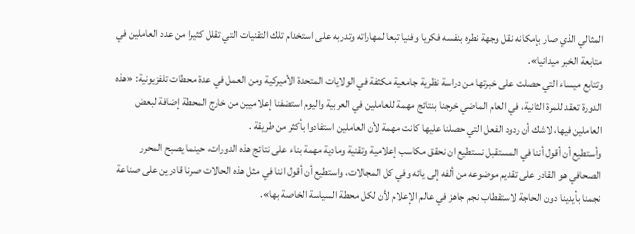المثالي الذي صار بإمكانه نقل وجهة نطره بنفسه فكريا وفنيا تبعا لمهاراته وتدربه على استخدام تلك التقنيات التي تقلل كثيرا من عدد العاملين في متابعة الخبر ميدانيا».
وتتابع ميساء التي حصلت على خبرتها من دراسة نظرية جامعية مكثفة في الولايات المتحدة الأميركية ومن العمل في عدة محطات تلفزيونية: «هذه الدورة تعقد للمرة الثانية، في العام الماضي خرجنا بنتائج مهمة للعاملين في العربية واليوم استضفنا إعلاميين من خارج المحطة إضافة لبعض العاملين فيها، لاشك أن ردود الفعل التي حصلنا عليها كانت مهمة لأن العاملين استفادوا بأكثر من طريقة .
وأستطيع أن أقول أننا في المستقبل نستطيع ان نحقق مكاسب إعلامية وتقنية ومادية مهمة بناء على نتائج هذه الدورات، حينما يصبح المحرر الصحافي هو القادر على تقديم موضوعه من ألفه إلى يائه وفي كل المجالات، واستطيع أن أقول اننا في مثل هذه الحالات صرنا قادرين على صناعة نجمنا بأيدينا دون الحاجة لاستقطاب نجم جاهز في عالم الإعلام لأن لكل محطة السياسة الخاصة بها».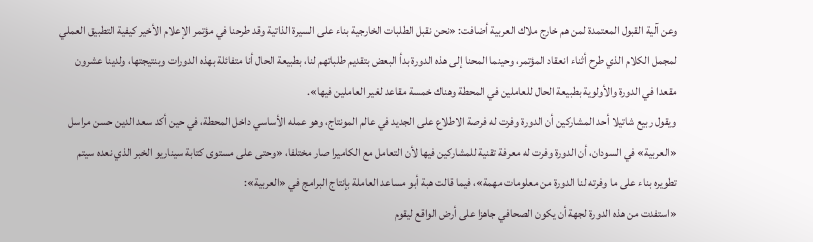وعن آلية القبول المعتمدة لمن هم خارج ملاك العربية أضافت: «نحن نقبل الطلبات الخارجية بناء على السيرة الذاتية وقد طرحنا في مؤتمر الإعلام الأخير كيفية التطبيق العملي لمجمل الكلام الذي طرح أثناء انعقاد المؤتمر، وحينما المحنا إلى هذه الدورة بدأ البعض بتقديم طلباتهم لنا، بطبيعة الحال أنا متفائلة بهذه الدورات وبنتيجتها، ولدينا عشرون مقعدا في الدورة والأولوية بطبيعة الحال للعاملين في المحطة وهناك خمسة مقاعد لغير العاملين فيها».
ويقول ربيع شاتيلا أحد المشاركين أن الدورة وفرت له فرصة الاطلاع على الجديد في عالم المونتاج، وهو عمله الأساسي داخل المحطة، في حين أكد سعد الدين حسن مراسل «العربية» في السودان، أن الدورة وفرت له معرفة تقنية للمشاركين فيها لأن التعامل مع الكاميرا صار مختلفا، «وحتى على مستوى كتابة سيناريو الخبر الذي نعده سيتم تطويره بناء على ما وفرته لنا الدورة من معلومات مهمة»، فيما قالت هبة أبو مساعد العاملة بإنتاج البرامج في «العربية»:
«استفدت من هذه الدورة لجهة أن يكون الصحافي جاهزا على أرض الواقع ليقوم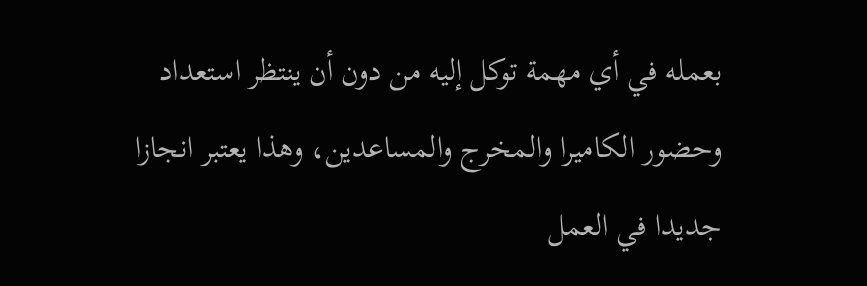بعمله في أي مهمة توكل إليه من دون أن ينتظر استعداد وحضور الكاميرا والمخرج والمساعدين، وهذا يعتبر انجازا جديدا في العمل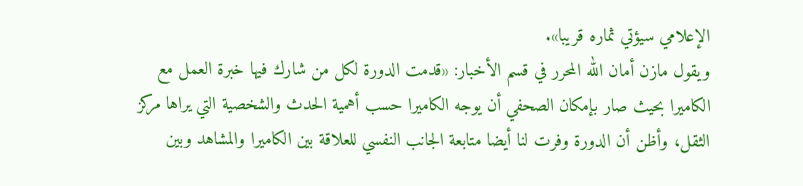الإعلامي سيؤتي ثماره قريبا».
ويقول مازن أمان الله المحرر في قسم الأخبار: «قدمت الدورة لكل من شارك فيها خبرة العمل مع الكاميرا بحيث صار بإمكان الصحفي أن يوجه الكاميرا حسب أهمية الحدث والشخصية التي يراها مركز الثقل، وأظن أن الدورة وفرت لنا أيضا متابعة الجانب النفسي للعلاقة بين الكاميرا والمشاهد وبين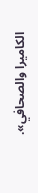الكاميرا والصحافي».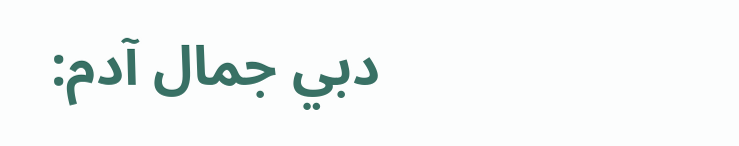دبي جمال آدم: